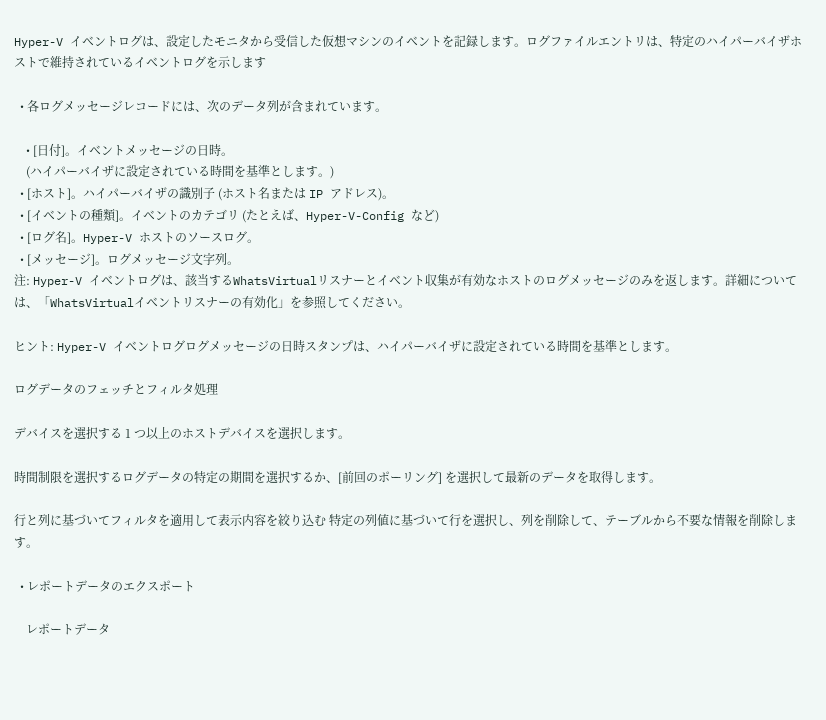Hyper-V イベントログは、設定したモニタから受信した仮想マシンのイベントを記録します。ログファイルエントリは、特定のハイパーバイザホストで維持されているイベントログを示します

  • 各ログメッセージレコードには、次のデータ列が含まれています。

    • [日付]。イベントメッセージの日時。
    (ハイパーバイザに設定されている時間を基準とします。)
  • [ホスト]。ハイパーバイザの識別子 (ホスト名または IP アドレス)。
  • [イベントの種類]。イベントのカテゴリ (たとえば、Hyper-V-Config など)
  • [ログ名]。Hyper-V ホストのソースログ。
  • [メッセージ]。ログメッセージ文字列。
注: Hyper-V イベントログは、該当するWhatsVirtualリスナーとイベント収集が有効なホストのログメッセージのみを返します。詳細については、「WhatsVirtualイベントリスナーの有効化」を参照してください。

ヒント: Hyper-V イベントログログメッセージの日時スタンプは、ハイパーバイザに設定されている時間を基準とします。

ログデータのフェッチとフィルタ処理

デバイスを選択する 1 つ以上のホストデバイスを選択します。

時間制限を選択するログデータの特定の期間を選択するか、[前回のポーリング] を選択して最新のデータを取得します。

行と列に基づいてフィルタを適用して表示内容を絞り込む 特定の列値に基づいて行を選択し、列を削除して、テーブルから不要な情報を削除します。

  • レポートデータのエクスポート

    レポートデータ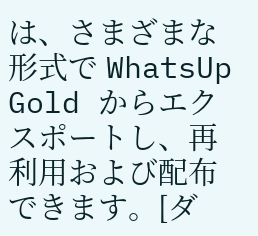は、さまざまな形式で WhatsUp Gold からエクスポートし、再利用および配布できます。[ダ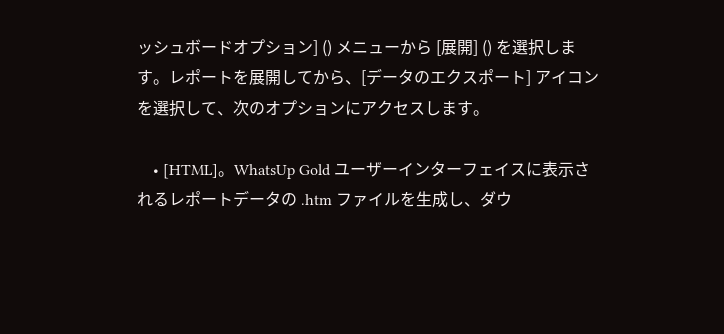ッシュボードオプション] () メニューから [展開] () を選択します。レポートを展開してから、[データのエクスポート] アイコンを選択して、次のオプションにアクセスします。

    • [HTML]。WhatsUp Gold ユーザーインターフェイスに表示されるレポートデータの .htm ファイルを生成し、ダウ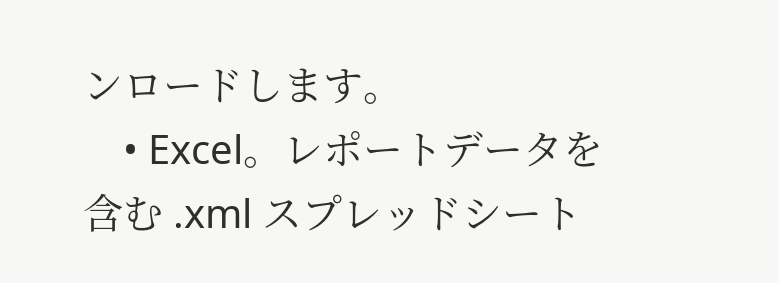ンロードします。
    • Excel。レポートデータを含む .xml スプレッドシート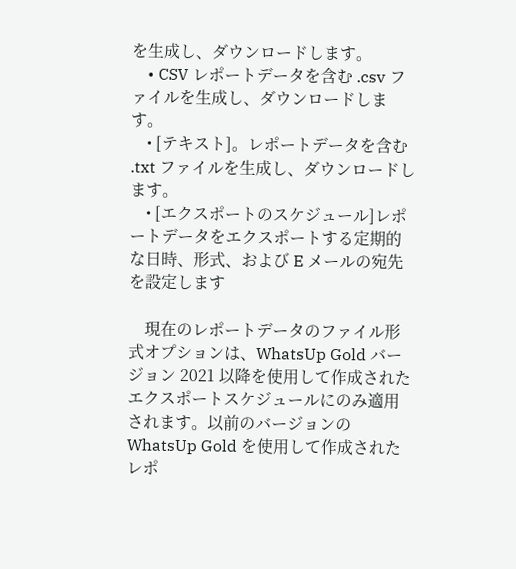を生成し、ダウンロードします。
    • CSV レポートデータを含む .csv ファイルを生成し、ダウンロードします。
    • [テキスト]。レポートデータを含む .txt ファイルを生成し、ダウンロードします。
    • [エクスポートのスケジュール]レポートデータをエクスポートする定期的な日時、形式、および E メールの宛先を設定します

    現在のレポートデータのファイル形式オプションは、WhatsUp Gold バージョン 2021 以降を使用して作成されたエクスポートスケジュールにのみ適用されます。以前のバージョンの WhatsUp Gold を使用して作成されたレポ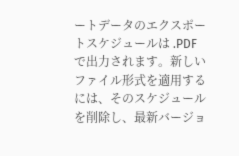ートデータのエクスポートスケジュールは .PDF で出力されます。新しいファイル形式を適用するには、そのスケジュールを削除し、最新バージョ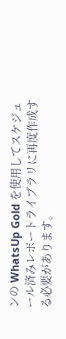ンの WhatsUp Gold を使用してスケジュール済みレポートライブラリに再度作成する必要があります。